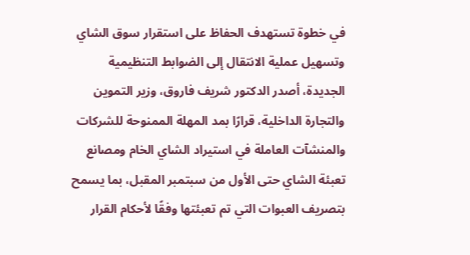في خطوة تستهدف الحفاظ على استقرار سوق الشاي وتسهيل عملية الانتقال إلى الضوابط التنظيمية الجديدة، أصدر الدكتور شريف فاروق، وزير التموين والتجارة الداخلية، قرارًا بمد المهلة الممنوحة للشركات والمنشآت العاملة في استيراد الشاي الخام ومصانع تعبئة الشاي حتى الأول من سبتمبر المقبل، بما يسمح بتصريف العبوات التي تم تعبئتها وفقًا لأحكام القرار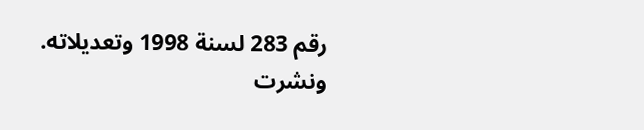رقم 283 لسنة 1998 وتعديلاته.
ونشرت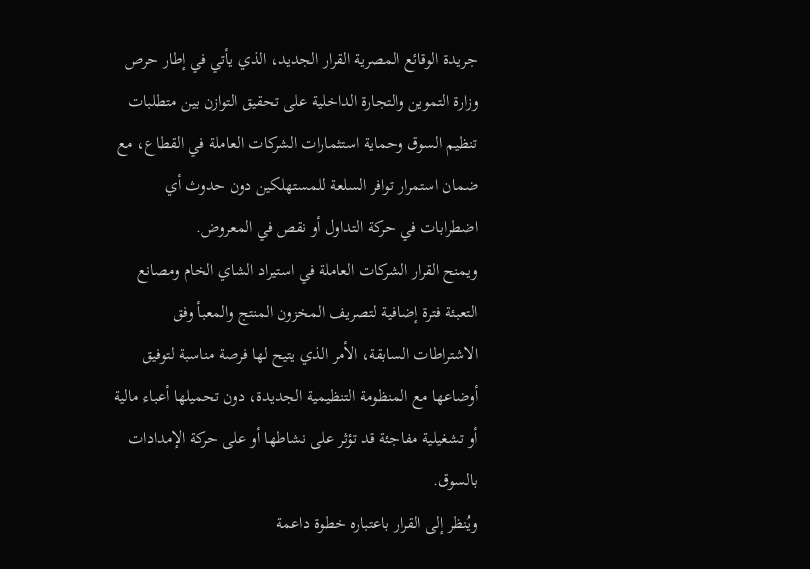جريدة الوقائع المصرية القرار الجديد، الذي يأتي في إطار حرص وزارة التموين والتجارة الداخلية على تحقيق التوازن بين متطلبات تنظيم السوق وحماية استثمارات الشركات العاملة في القطاع، مع ضمان استمرار توافر السلعة للمستهلكين دون حدوث أي اضطرابات في حركة التداول أو نقص في المعروض.
ويمنح القرار الشركات العاملة في استيراد الشاي الخام ومصانع التعبئة فترة إضافية لتصريف المخزون المنتج والمعبأ وفق الاشتراطات السابقة، الأمر الذي يتيح لها فرصة مناسبة لتوفيق أوضاعها مع المنظومة التنظيمية الجديدة، دون تحميلها أعباء مالية أو تشغيلية مفاجئة قد تؤثر على نشاطها أو على حركة الإمدادات بالسوق.
ويُنظر إلى القرار باعتباره خطوة داعمة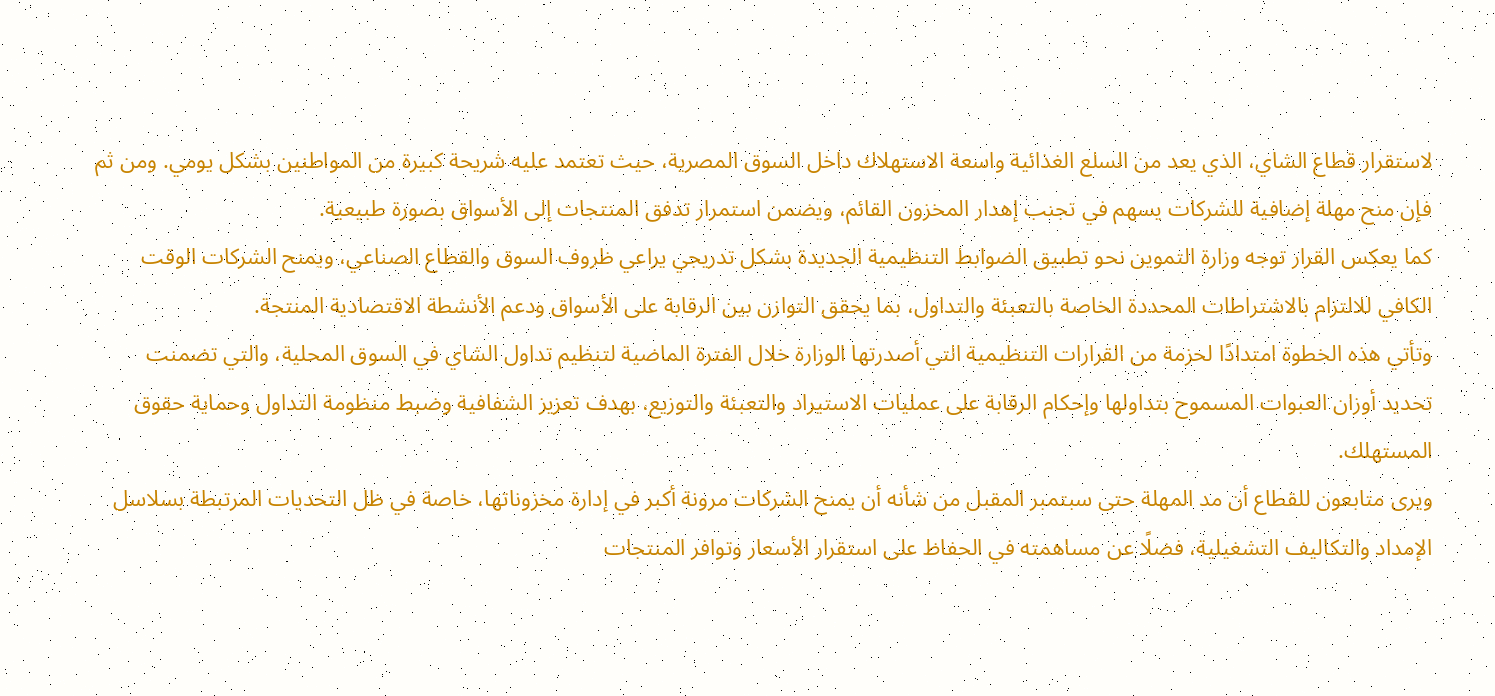لاستقرار قطاع الشاي، الذي يعد من السلع الغذائية واسعة الاستهلاك داخل السوق المصرية، حيث تعتمد عليه شريحة كبيرة من المواطنين بشكل يومي. ومن ثم فإن منح مهلة إضافية للشركات يسهم في تجنب إهدار المخزون القائم، ويضمن استمرار تدفق المنتجات إلى الأسواق بصورة طبيعية.
كما يعكس القرار توجه وزارة التموين نحو تطبيق الضوابط التنظيمية الجديدة بشكل تدريجي يراعي ظروف السوق والقطاع الصناعي، ويمنح الشركات الوقت الكافي للالتزام بالاشتراطات المحددة الخاصة بالتعبئة والتداول، بما يحقق التوازن بين الرقابة على الأسواق ودعم الأنشطة الاقتصادية المنتجة.
وتأتي هذه الخطوة امتدادًا لحزمة من القرارات التنظيمية التي أصدرتها الوزارة خلال الفترة الماضية لتنظيم تداول الشاي في السوق المحلية، والتي تضمنت تحديد أوزان العبوات المسموح بتداولها وإحكام الرقابة على عمليات الاستيراد والتعبئة والتوزيع، بهدف تعزيز الشفافية وضبط منظومة التداول وحماية حقوق المستهلك.
ويرى متابعون للقطاع أن مد المهلة حتى سبتمبر المقبل من شأنه أن يمنح الشركات مرونة أكبر في إدارة مخزوناتها، خاصة في ظل التحديات المرتبطة بسلاسل الإمداد والتكاليف التشغيلية، فضلًا عن مساهمته في الحفاظ على استقرار الأسعار وتوافر المنتجات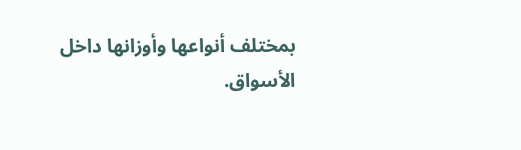بمختلف أنواعها وأوزانها داخل الأسواق.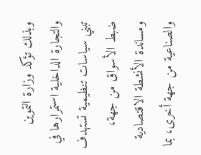وبذلك تؤكد وزارة التموين والتجارة الداخلية استمرارها في تبني سياسات تنظيمية تستهدف ضبط الأسواق من جهة، ومساندة الأنشطة الاقتصادية والصناعية من جهة أخرى، بما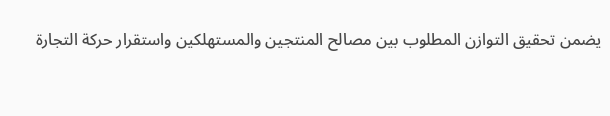يضمن تحقيق التوازن المطلوب بين مصالح المنتجين والمستهلكين واستقرار حركة التجارة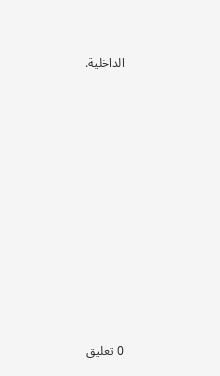الداخلية.


















0 تعليق